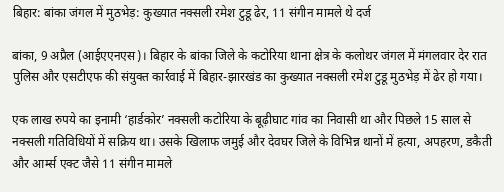बिहार: बांका जंगल में मुठभेड़: कुख्यात नक्सली रमेश टुडू ढेर, 11 संगीन मामले थे दर्ज

बांका, 9 अप्रैल (आईएएनएस)। बिहार के बांका जिले के कटोरिया थाना क्षेत्र के कलोथर जंगल में मंगलवार देर रात पुलिस और एसटीएफ की संयुक्त कार्रवाई में बिहार-झारखंड का कुख्यात नक्सली रमेश टुडू मुठभेड़ में ढेर हो गया।

एक लाख रुपये का इनामी ‘हार्डकोर’ नक्सली कटोरिया के बूढ़ीघाट गांव का निवासी था और पिछले 15 साल से नक्सली गतिविधियों में सक्रिय था। उसके खिलाफ जमुई और देवघर जिले के विभिन्न थानों में हत्या, अपहरण, डकैती और आर्म्स एक्ट जैसे 11 संगीन मामले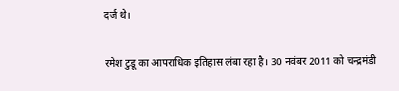दर्ज थे।

रमेश टुडू का आपराधिक इतिहास लंबा रहा है। 30 नवंबर 2011 को चन्द्रमंडी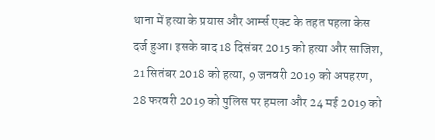थाना में हत्या के प्रयास और आर्म्स एक्ट के तहत पहला केस दर्ज हुआ। इसके बाद 18 दिसंबर 2015 को हत्या और साजिश, 21 सितंबर 2018 को हत्या, 9 जनवरी 2019 को अपहरण, 28 फरवरी 2019 को पुलिस पर हमला और 24 मई 2019 को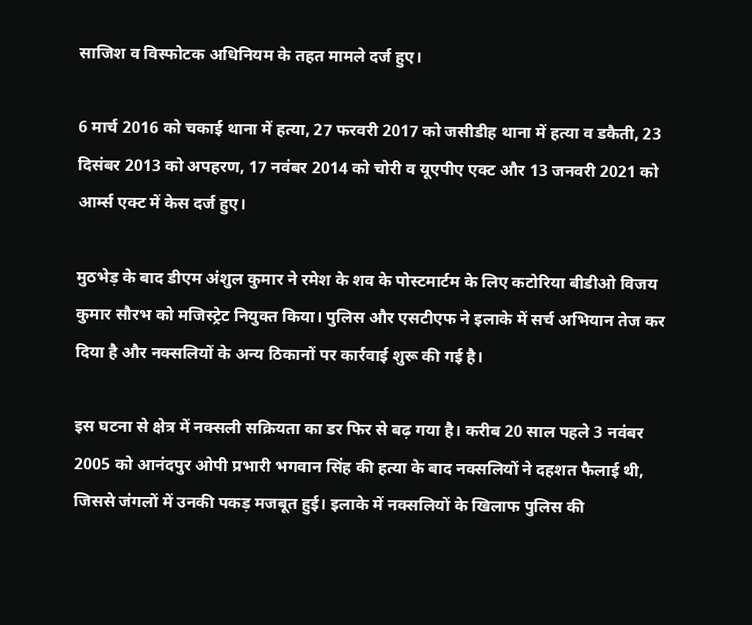साजिश व विस्फोटक अधिनियम के तहत मामले दर्ज हुए।

6 मार्च 2016 को चकाई थाना में हत्या, 27 फरवरी 2017 को जसीडीह थाना में हत्या व डकैती, 23 दिसंबर 2013 को अपहरण, 17 नवंबर 2014 को चोरी व यूएपीए एक्ट और 13 जनवरी 2021 को आर्म्स एक्ट में केस दर्ज हुए।

मुठभेड़ के बाद डीएम अंशुल कुमार ने रमेश के शव के पोस्टमार्टम के लिए कटोरिया बीडीओ विजय कुमार सौरभ को मजिस्ट्रेट नियुक्त किया। पुलिस और एसटीएफ ने इलाके में सर्च अभियान तेज कर दिया है और नक्सलियों के अन्य ठिकानों पर कार्रवाई शुरू की गई है।

इस घटना से क्षेत्र में नक्सली सक्रियता का डर फिर से बढ़ गया है। करीब 20 साल पहले 3 नवंबर 2005 को आनंदपुर ओपी प्रभारी भगवान सिंह की हत्या के बाद नक्सलियों ने दहशत फैलाई थी, जिससे जंगलों में उनकी पकड़ मजबूत हुई। इलाके में नक्सलियों के खिलाफ पुलिस की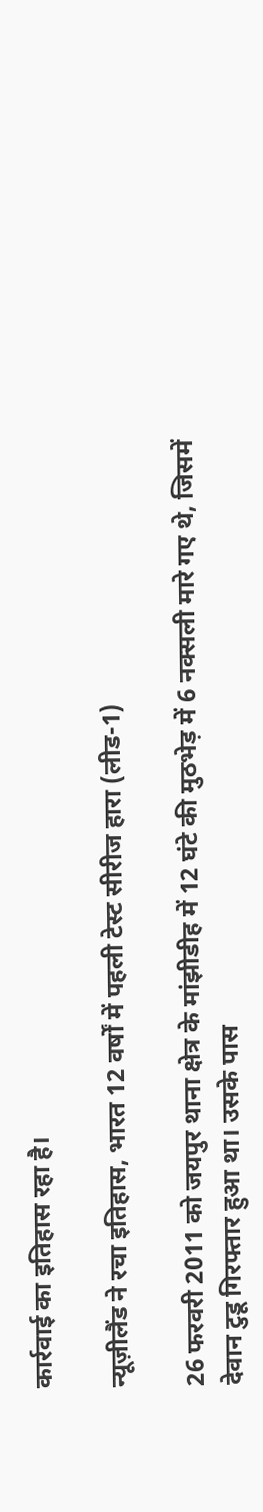कार्रवाई का इतिहास रहा है।

न्‍यूज़ीलैंड ने रचा इतिहास, भारत 12 वर्षों में पहली टेस्ट सीरीज हारा (लीड-1)

26 फरवरी 2011 को जयपुर थाना क्षेत्र के मांझीडीह में 12 घंटे की मुठभेड़ में 6 नक्सली मारे गए थे, जिसमें देवान टुडू गिरफ्तार हुआ था। उसके पास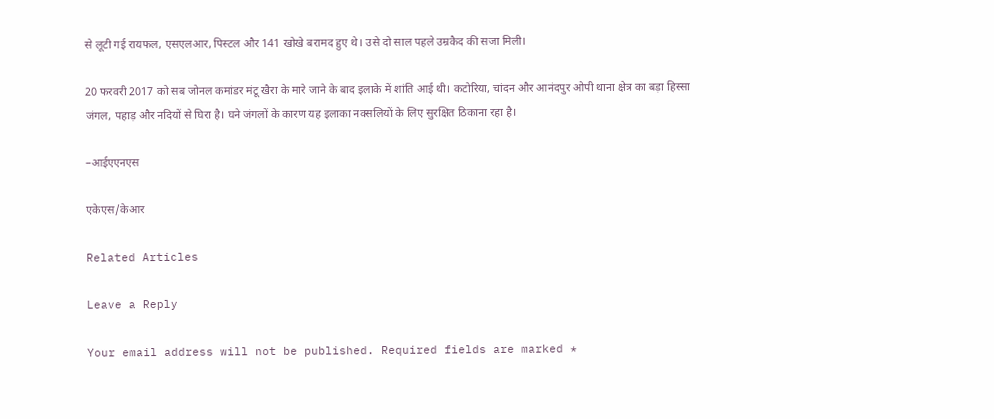से लूटी गई रायफल, एसएलआर, पिस्टल और 141 खोखे बरामद हुए थे। उसे दो साल पहले उम्रकैद की सजा मिली।

20 फरवरी 2017 को सब जोनल कमांडर मंटू खैरा के मारे जाने के बाद इलाके में शांति आई थी। कटोरिया, चांदन और आनंदपुर ओपी थाना क्षेत्र का बड़ा हिस्सा जंगल, पहाड़ और नदियों से घिरा है। घने जंगलों के कारण यह इलाका नक्सलियों के लिए सुरक्षित ठिकाना रहा है।

–आईएएनएस

एकेएस/केआर

Related Articles

Leave a Reply

Your email address will not be published. Required fields are marked *